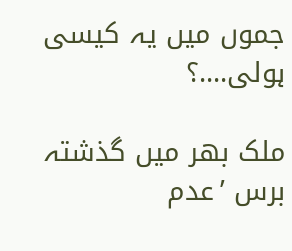جموں میں یہ کیسی ہولی....؟

ملک بھر میں گذشتہ برس ’عدم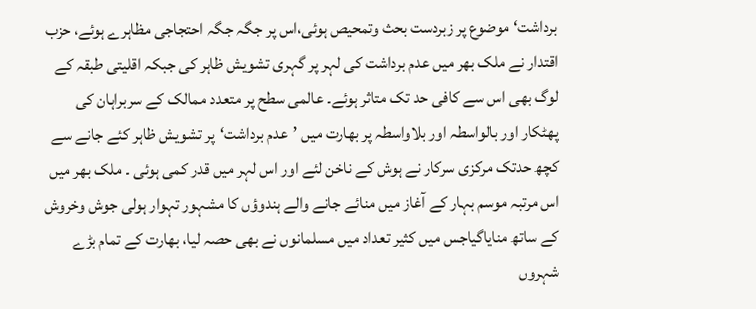برداشت‘موضوع پر زبردست بحث وتمحیص ہوئی،اس پر جگہ جگہ احتجاجی مظاہرے ہوئے، حزب اقتدار نے ملک بھر میں عدم برداشت کی لہر پر گہری تشویش ظاہر کی جبکہ اقلیتی طبقہ کے لوگ بھی اس سے کافی حد تک متاثر ہوئے۔ عالمی سطح پر متعدد ممالک کے سربراہان کی پھٹکار اور بالواسطہ اور بلاواسطہ پر بھارت میں ’عدم برداشت‘پر تشویش ظاہر کئے جانے سے کچھ حدتک مرکزی سرکار نے ہوش کے ناخن لئے اور اس لہر میں قدر کمی ہوئی ۔ ملک بھر میں اس مرتبہ موسم بہار کے آغاز میں منائے جانے والے ہندوؤں کا مشہور تہوار ہولی جوش وخروش کے ساتھ منایاگیاجس میں کثیر تعداد میں مسلمانوں نے بھی حصہ لیا، بھارت کے تمام بڑے شہروں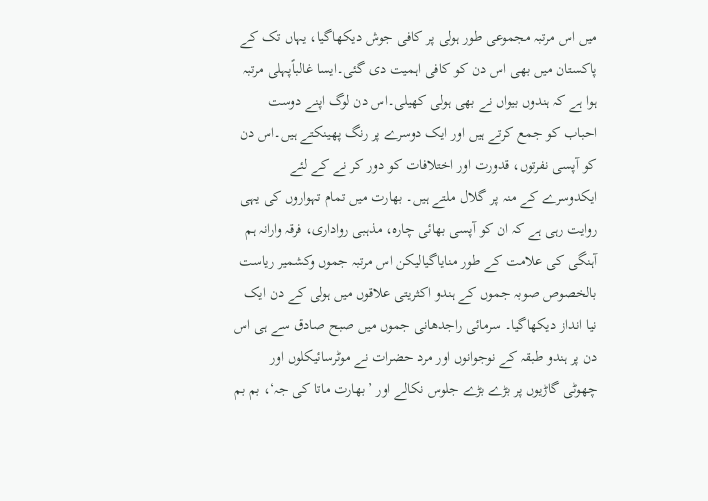میں اس مرتبہ مجموعی طور ہولی پر کافی جوش دیکھاگیا، یہاں تک کے پاکستان میں بھی اس دن کو کافی اہمیت دی گئی۔ایسا غالباًپہلی مرتبہ ہوا ہے کہ ہندوں بیواں نے بھی ہولی کھیلی۔اس دن لوگ اپنے دوست احباب کو جمع کرتے ہیں اور ایک دوسرے پر رنگ پھینکتے ہیں۔اس دن کو آپسی نفرتوں، قدورت اور اختلافات کو دور کر نے کے لئے ایکدوسرے کے منہ پر گلال ملتے ہیں۔ بھارت میں تمام تہواروں کی یہی روایت رہی ہے کہ ان کو آپسی بھائی چارہ، مذہبی رواداری، فرقہ وارانہ ہم آہنگی کی علامت کے طور منایاگیالیکن اس مرتبہ جموں وکشمیر ریاست بالخصوص صوبہ جموں کے ہندو اکثریتی علاقوں میں ہولی کے دن ایک نیا انداز دیکھاگیا۔ سرمائی راجدھانی جموں میں صبح صادق سے ہی اس دن پر ہندو طبقہ کے نوجوانوں اور مرد حضرات نے موٹرسائیکلوں اور چھوٹی گاڑیوں پر بڑے بڑے جلوس نکالے اور ’بھارت ماتا کی جہ‘، بم بم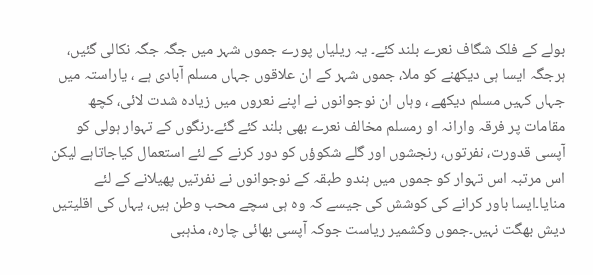بولے کے فلک شگاف نعرے بلند کئے۔ یہ ریلیاں پورے جموں شہر میں جگہ جگہ نکالی گئیں، ہرجگہ ایسا ہی دیکھنے کو ملا، جموں شہر کے ان علاقوں جہاں مسلم آبادی ہے ، یاراستہ میں جہاں کہیں مسلم دیکھے ، وہاں ان نوجوانوں نے اپنے نعروں میں زیادہ شدت لائی، کچھ مقامات پر فرقہ وارانہ او رمسلم مخالف نعرے بھی بلند کئے گئے۔رنگوں کے تہوار ہولی کو آپسی قدورت، نفرتوں، رنجشوں اور گلے شکوؤں کو دور کرنے کے لئے استعمال کیاجاتاہے لیکن اس مرتبہ اس تہوار کو جموں میں ہندو طبقہ کے نوجوانوں نے نفرتیں پھیلانے کے لئے منایا۔ایسا باور کرانے کی کوشش کی جیسے کہ وہ ہی سچے محب وطن ہیں، یہاں کی اقلیتیں دیش بھگت نہیں۔جموں وکشمیر ریاست جوکہ آپسی بھائی چارہ، مذہبی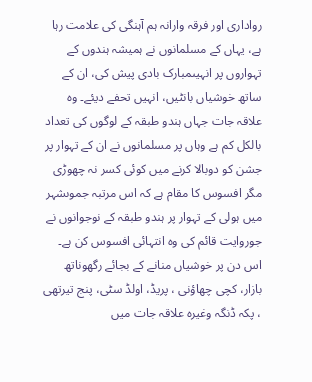رواداری اور فرقہ وارانہ ہم آہنگی کی علامت رہا ہے، یہاں کے مسلمانوں نے ہمیشہ ہندوں کے تہواروں پر انہیںمبارک بادی پیش کی، ان کے ساتھ خوشیاں بانٹیں، انہیں تحفے دیئے۔ وہ علاقہ جات جہاں ہندو طبقہ کے لوگوں کی تعداد بالکل کم ہے وہاں پر مسلمانوں نے ان کے تہوار پر جشن کو دوبالا کرنے میں کوئی کسر نہ چھوڑی مگر افسوس کا مقام ہے کہ اس مرتبہ جموںشہر میں ہولی کے تہوار پر ہندو طبقہ کے نوجوانوں نے جوروایت قائم کی وہ انتہائی افسوس کن ہے۔ اس دن پر خوشیاں منانے کے بجائے رگھوناتھ بازار، کچی چھاؤنی ، پریڈ، اولڈ سٹی، پنج تیرتھی ، پکہ ڈنگہ وغیرہ علاقہ جات میں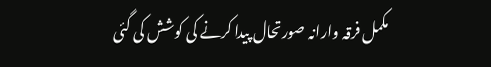مکمل فرقہ وارانہ صورتحال پیدا کرنے کی کوشش کی گئی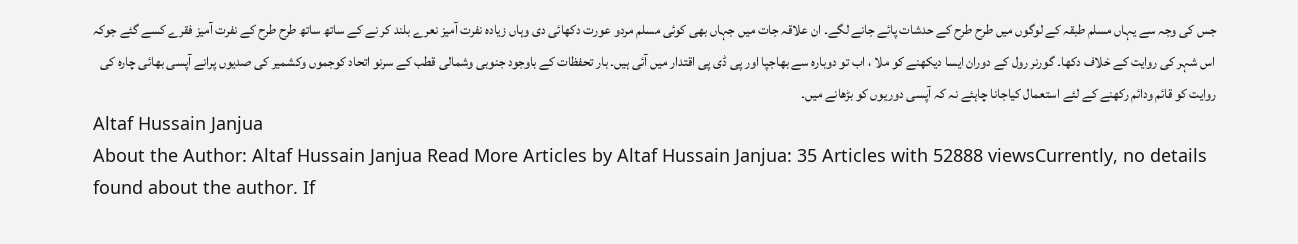جس کی وجہ سے یہاں مسلم طبقہ کے لوگوں میں طرح طرح کے حدشات پائے جانے لگے۔ ان علاقہ جات میں جہاں بھی کوئی مسلم مردو عورت دکھائی دی وہاں زیادہ نفرت آمیز نعرے بلند کر نے کے ساتھ ساتھ طرح طرح کے نفرت آمیز فقرے کسے گئے جوکہ اس شہر کی روایت کے خلاف دکھا۔ گورنر رول کے دوران ایسا دیکھنے کو ملا ، اب تو دوبارہ سے بھاجپا اور پی ڈی پی اقتدار میں آئی ہیں۔ بار تحفظات کے باوجود جنوبی وشمالی قطب کے سرنو اتحاد کوجموں وکشمیر کی صدیوں پرانے آپسی بھائی چارہ کی روایت کو قائم ودائم رکھنے کے لئے استعمال کیاجانا چاہئے نہ کہ آپسی دوریوں کو بڑھانے میں۔
Altaf Hussain Janjua
About the Author: Altaf Hussain Janjua Read More Articles by Altaf Hussain Janjua: 35 Articles with 52888 viewsCurrently, no details found about the author. If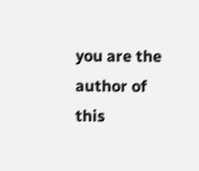you are the author of this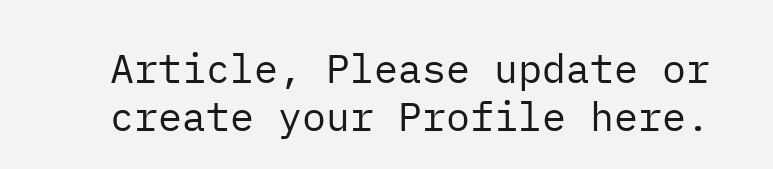Article, Please update or create your Profile here.